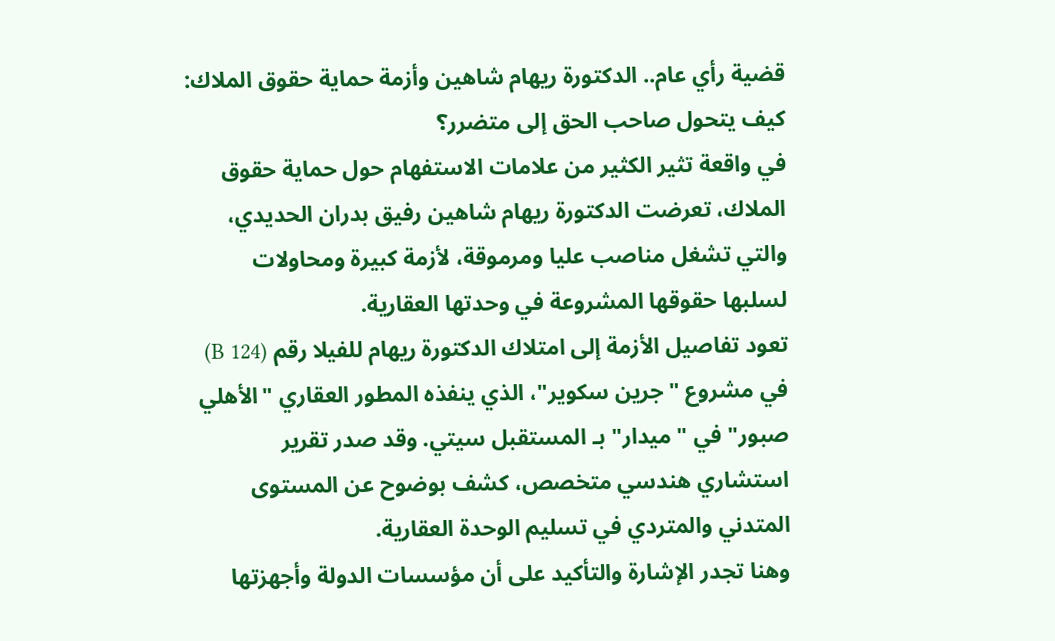قضية رأي عام.. الدكتورة ريهام شاهين وأزمة حماية حقوق الملاك: كيف يتحول صاحب الحق إلى متضرر؟
في واقعة تثير الكثير من علامات الاستفهام حول حماية حقوق الملاك، تعرضت الدكتورة ريهام شاهين رفيق بدران الحديدي، والتي تشغل مناصب عليا ومرموقة، لأزمة كبيرة ومحاولات لسلبها حقوقها المشروعة في وحدتها العقارية.
تعود تفاصيل الأزمة إلى امتلاك الدكتورة ريهام للفيلا رقم (B 124) في مشروع "جرين سكوير"، الذي ينفذه المطور العقاري "الأهلي صبور" في "ميدار" بـ المستقبل سيتي. وقد صدر تقرير استشاري هندسي متخصص، كشف بوضوح عن المستوى المتدني والمتردي في تسليم الوحدة العقارية.
وهنا تجدر الإشارة والتأكيد على أن مؤسسات الدولة وأجهزتها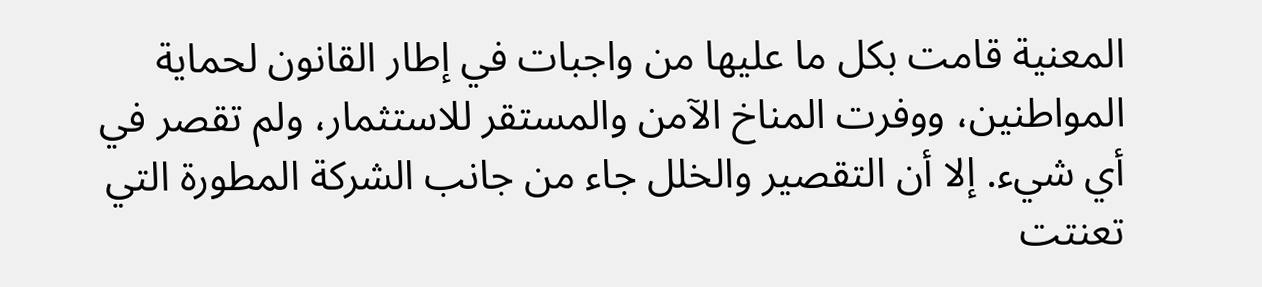المعنية قامت بكل ما عليها من واجبات في إطار القانون لحماية المواطنين، ووفرت المناخ الآمن والمستقر للاستثمار، ولم تقصر في أي شيء. إلا أن التقصير والخلل جاء من جانب الشركة المطورة التي تعنتت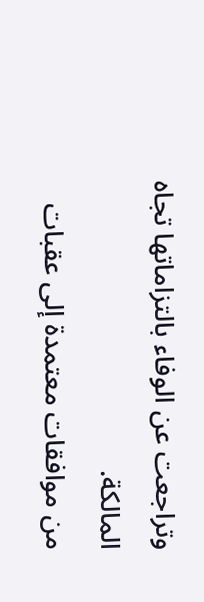وتراجعت عن الوفاء بالتزاماتها تجاه المالكة.
من موافقات معتمدة إلى عقبات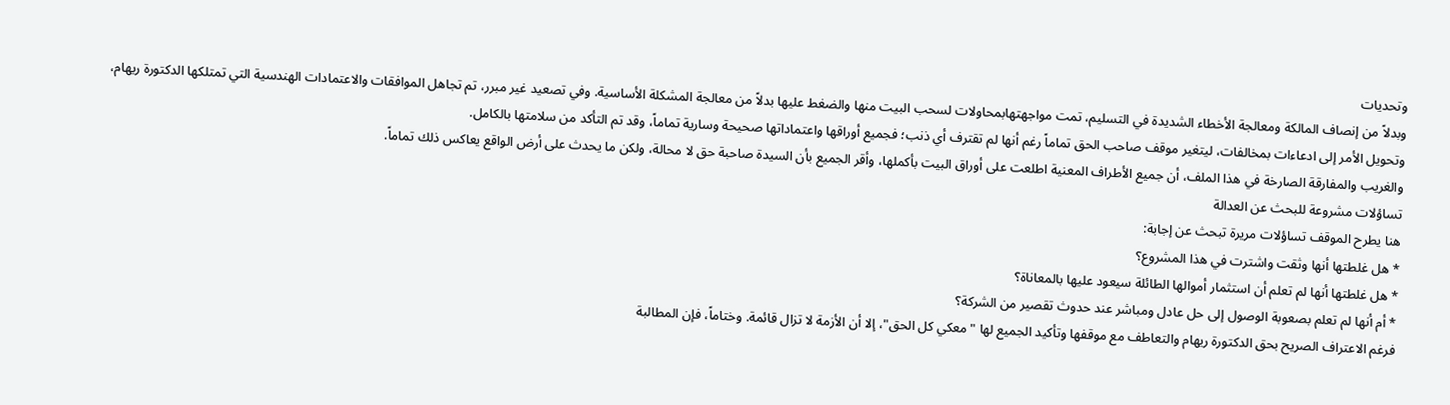وتحديات
وبدلاً من إنصاف المالكة ومعالجة الأخطاء الشديدة في التسليم، تمت مواجهتهابمحاولات لسحب البيت منها والضغط عليها بدلاً من معالجة المشكلة الأساسية. وفي تصعيد غير مبرر، تم تجاهل الموافقات والاعتمادات الهندسية التي تمتلكها الدكتورة ريهام، وتحويل الأمر إلى ادعاءات بمخالفات، ليتغير موقف صاحب الحق تماماً رغم أنها لم تقترف أي ذنب؛ فجميع أوراقها واعتماداتها صحيحة وسارية تماماً، وقد تم التأكد من سلامتها بالكامل.
والغريب والمفارقة الصارخة في هذا الملف، أن جميع الأطراف المعنية اطلعت على أوراق البيت بأكملها، وأقر الجميع بأن السيدة صاحبة حق لا محالة، ولكن ما يحدث على أرض الواقع يعاكس ذلك تماماً.
تساؤلات مشروعة للبحث عن العدالة
هنا يطرح الموقف تساؤلات مريرة تبحث عن إجابة:
* هل غلطتها أنها وثقت واشترت في هذا المشروع؟
* هل غلطتها أنها لم تعلم أن استثمار أموالها الطائلة سيعود عليها بالمعاناة؟
* أم أنها لم تعلم بصعوبة الوصول إلى حل عادل ومباشر عند حدوث تقصير من الشركة؟
فرغم الاعتراف الصريح بحق الدكتورة ريهام والتعاطف مع موقفها وتأكيد الجميع لها "معكي كل الحق"، إلا أن الأزمة لا تزال قائمة. وختاماً، فإن المطالبة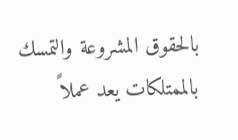بالحقوق المشروعة والتمسك بالممتلكات يعد عملاً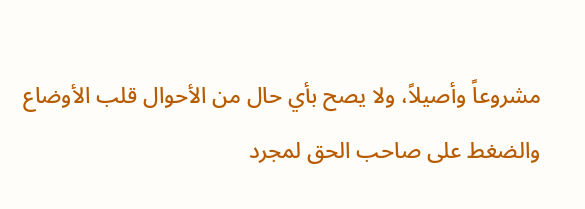مشروعاً وأصيلاً، ولا يصح بأي حال من الأحوال قلب الأوضاع والضغط على صاحب الحق لمجرد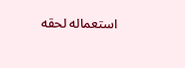استعماله لحقه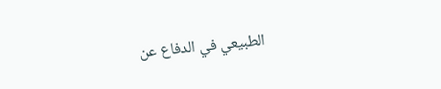الطبيعي في الدفاع عن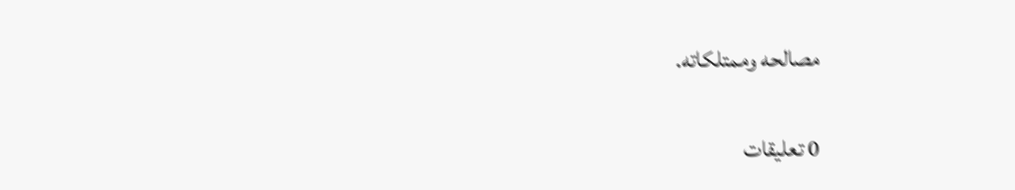مصالحه وممتلكاته.

0 تعليقات